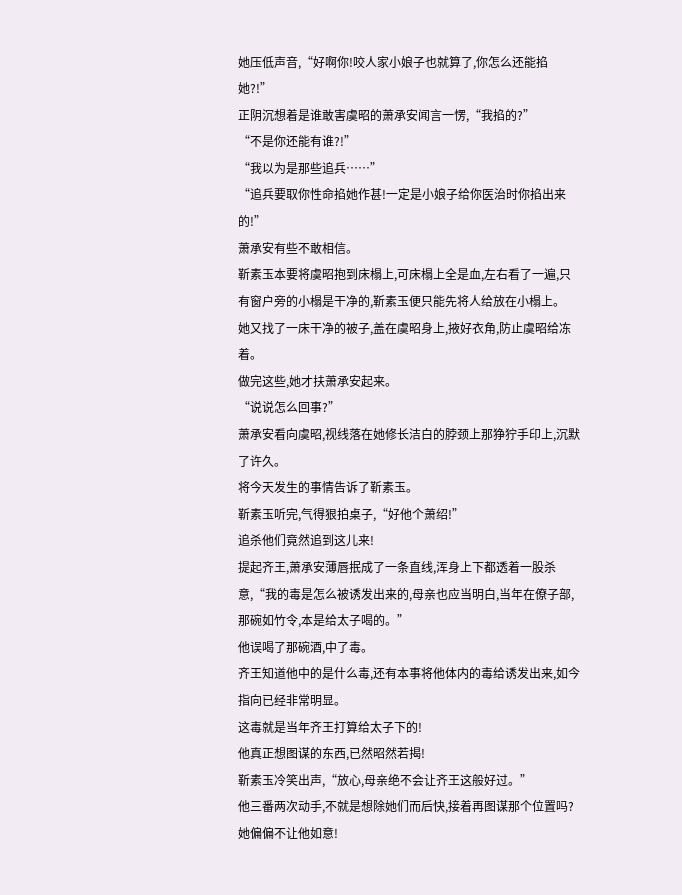她压低声音,“好啊你!咬人家小娘子也就算了,你怎么还能掐她?!”
正阴沉想着是谁敢害虞昭的萧承安闻言一愣,“我掐的?”
“不是你还能有谁?!”
“我以为是那些追兵……”
“追兵要取你性命掐她作甚!一定是小娘子给你医治时你掐出来的!”
萧承安有些不敢相信。
靳素玉本要将虞昭抱到床榻上,可床榻上全是血,左右看了一遍,只有窗户旁的小榻是干净的,靳素玉便只能先将人给放在小榻上。
她又找了一床干净的被子,盖在虞昭身上,掖好衣角,防止虞昭给冻着。
做完这些,她才扶萧承安起来。
“说说怎么回事?”
萧承安看向虞昭,视线落在她修长洁白的脖颈上那狰狞手印上,沉默了许久。
将今天发生的事情告诉了靳素玉。
靳素玉听完,气得狠拍桌子,“好他个萧绍!”
追杀他们竟然追到这儿来!
提起齐王,萧承安薄唇抿成了一条直线,浑身上下都透着一股杀意,“我的毒是怎么被诱发出来的,母亲也应当明白,当年在僚子部,那碗如竹令,本是给太子喝的。”
他误喝了那碗酒,中了毒。
齐王知道他中的是什么毒,还有本事将他体内的毒给诱发出来,如今指向已经非常明显。
这毒就是当年齐王打算给太子下的!
他真正想图谋的东西,已然昭然若揭!
靳素玉冷笑出声,“放心,母亲绝不会让齐王这般好过。”
他三番两次动手,不就是想除她们而后快,接着再图谋那个位置吗?
她偏偏不让他如意!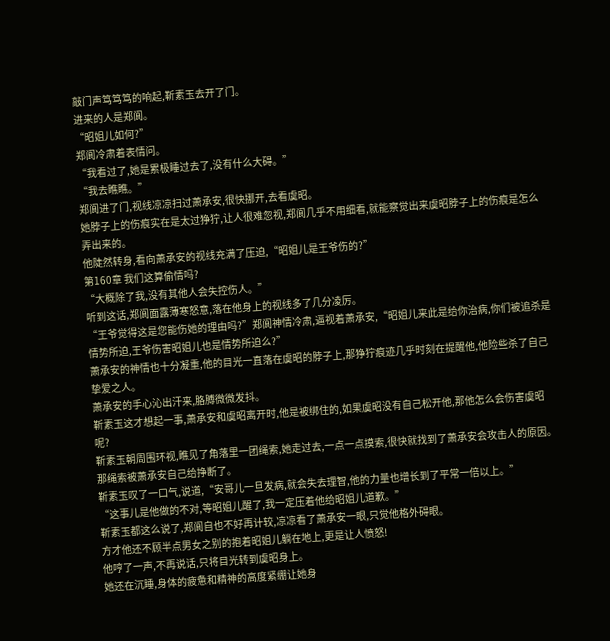敲门声笃笃笃的响起,靳素玉去开了门。
进来的人是郑阆。
“昭姐儿如何?”
郑阆冷肃着表情问。
“我看过了,她是累极睡过去了,没有什么大碍。”
“我去瞧瞧。”
郑阆进了门,视线凉凉扫过萧承安,很快挪开,去看虞昭。
她脖子上的伤痕实在是太过狰狞,让人很难忽视,郑阆几乎不用细看,就能察觉出来虞昭脖子上的伤痕是怎么弄出来的。
他陡然转身,看向萧承安的视线充满了压迫,“昭姐儿是王爷伤的?”
第160章 我们这算偷情吗?
“大概除了我,没有其他人会失控伤人。”
听到这话,郑阆面露薄寒怒意,落在他身上的视线多了几分凌厉。
“王爷觉得这是您能伤她的理由吗?”郑阆神情冷肃,逼视着萧承安,“昭姐儿来此是给你治病,你们被追杀是情势所迫,王爷伤害昭姐儿也是情势所迫么?”
萧承安的神情也十分凝重,他的目光一直落在虞昭的脖子上,那狰狞痕迹几乎时刻在提醒他,他险些杀了自己挚爱之人。
萧承安的手心沁出汗来,胳膊微微发抖。
靳素玉这才想起一事,萧承安和虞昭离开时,他是被绑住的,如果虞昭没有自己松开他,那他怎么会伤害虞昭呢?
靳素玉朝周围环视,瞧见了角落里一团绳索,她走过去,一点一点摸索,很快就找到了萧承安会攻击人的原因。
那绳索被萧承安自己给挣断了。
靳素玉叹了一口气,说道,“安哥儿一旦发病,就会失去理智,他的力量也增长到了平常一倍以上。”
“这事儿是他做的不对,等昭姐儿醒了,我一定压着他给昭姐儿道歉。”
靳素玉都这么说了,郑阆自也不好再计较,凉凉看了萧承安一眼,只觉他格外碍眼。
方才他还不顾半点男女之别的抱着昭姐儿躺在地上,更是让人愤怒!
他哼了一声,不再说话,只将目光转到虞昭身上。
她还在沉睡,身体的疲惫和精神的高度紧绷让她身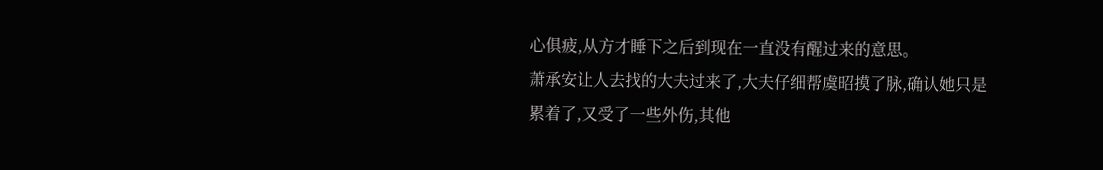心俱疲,从方才睡下之后到现在一直没有醒过来的意思。
萧承安让人去找的大夫过来了,大夫仔细帮虞昭摸了脉,确认她只是累着了,又受了一些外伤,其他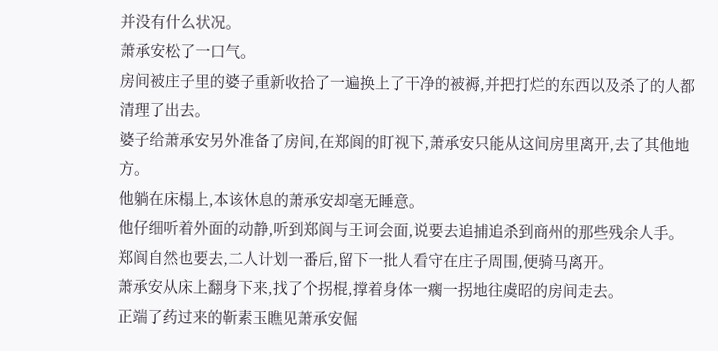并没有什么状况。
萧承安松了一口气。
房间被庄子里的婆子重新收拾了一遍换上了干净的被褥,并把打烂的东西以及杀了的人都清理了出去。
婆子给萧承安另外准备了房间,在郑阆的盯视下,萧承安只能从这间房里离开,去了其他地方。
他躺在床榻上,本该休息的萧承安却毫无睡意。
他仔细听着外面的动静,听到郑阆与王诃会面,说要去追捕追杀到商州的那些残余人手。
郑阆自然也要去,二人计划一番后,留下一批人看守在庄子周围,便骑马离开。
萧承安从床上翻身下来,找了个拐棍,撑着身体一瘸一拐地往虞昭的房间走去。
正端了药过来的靳素玉瞧见萧承安倔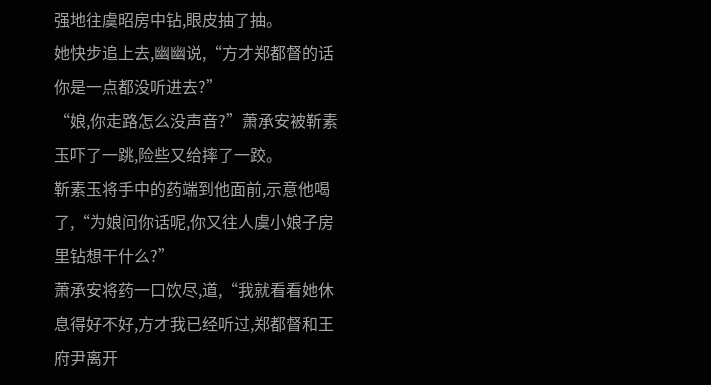强地往虞昭房中钻,眼皮抽了抽。
她快步追上去,幽幽说,“方才郑都督的话你是一点都没听进去?”
“娘,你走路怎么没声音?”萧承安被靳素玉吓了一跳,险些又给摔了一跤。
靳素玉将手中的药端到他面前,示意他喝了,“为娘问你话呢,你又往人虞小娘子房里钻想干什么?”
萧承安将药一口饮尽,道,“我就看看她休息得好不好,方才我已经听过,郑都督和王府尹离开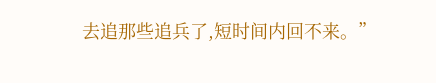去追那些追兵了,短时间内回不来。”